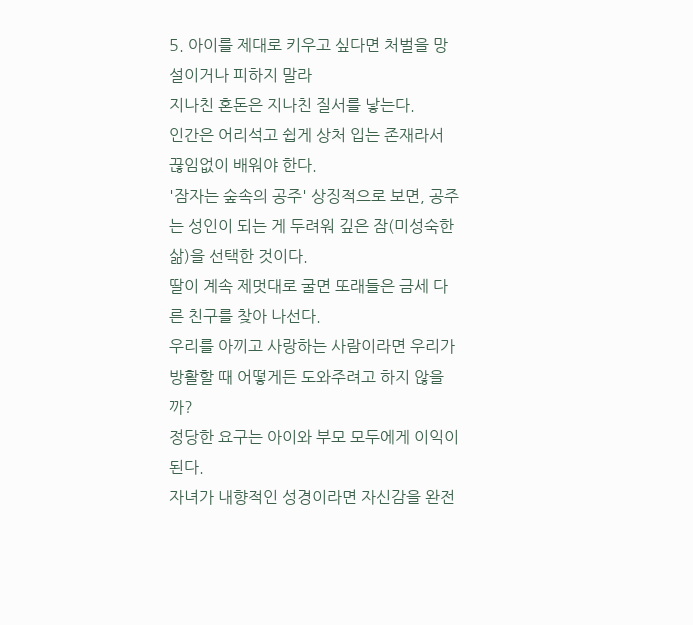5. 아이를 제대로 키우고 싶다면 처벌을 망설이거나 피하지 말라
지나친 혼돈은 지나친 질서를 낳는다.
인간은 어리석고 쉽게 상처 입는 존재라서 끊임없이 배워야 한다.
'잠자는 숲속의 공주' 상징적으로 보면, 공주는 성인이 되는 게 두려워 깊은 잠(미성숙한 삶)을 선택한 것이다.
딸이 계속 제멋대로 굴면 또래들은 금세 다른 친구를 찾아 나선다.
우리를 아끼고 사랑하는 사람이라면 우리가 방활할 때 어떻게든 도와주려고 하지 않을까?
정당한 요구는 아이와 부모 모두에게 이익이 된다.
자녀가 내향적인 성경이라면 자신감을 완전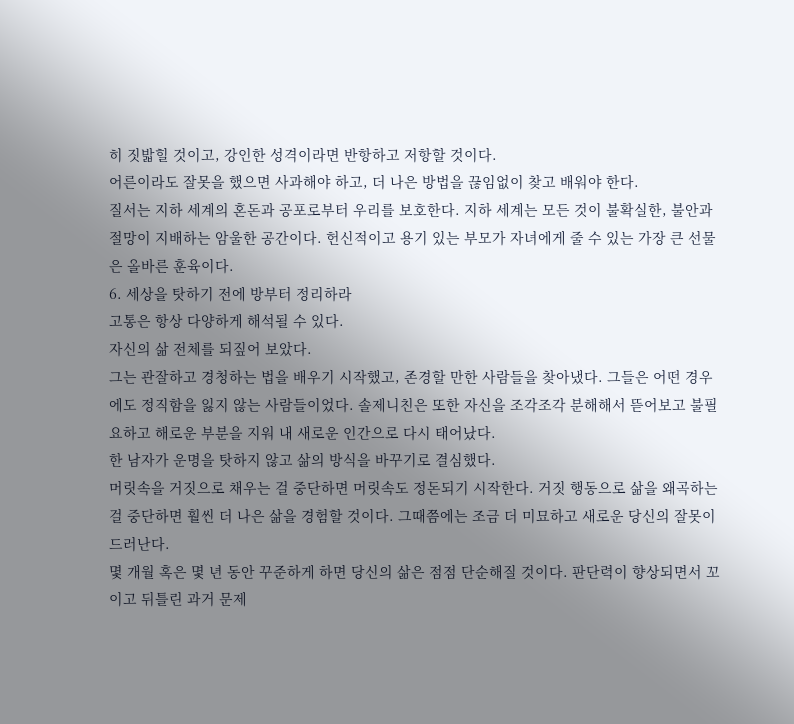히 짓밟힐 것이고, 강인한 성격이라면 반항하고 저항할 것이다.
어른이라도 잘못을 했으면 사과해야 하고, 더 나은 방법을 끊임없이 찾고 배워야 한다.
질서는 지하 세계의 혼돈과 공포로부터 우리를 보호한다. 지하 세계는 모든 것이 불확실한, 불안과 절망이 지배하는 암울한 공간이다. 헌신적이고 용기 있는 부모가 자녀에게 줄 수 있는 가장 큰 선물은 올바른 훈육이다.
6. 세상을 탓하기 전에 방부터 정리하라
고통은 항상 다양하게 해석될 수 있다.
자신의 삶 전체를 되짚어 보았다.
그는 관잘하고 경청하는 법을 배우기 시작했고, 존경할 만한 사람들을 찾아냈다. 그들은 어떤 경우에도 정직함을 잃지 않는 사람들이었다. 솔제니친은 또한 자신을 조각조각 분해해서 뜯어보고 불필요하고 해로운 부분을 지워 내 새로운 인간으로 다시 태어났다.
한 남자가 운명을 탓하지 않고 삶의 방식을 바꾸기로 결심했다.
머릿속을 거짓으로 채우는 걸 중단하면 머릿속도 정돈되기 시작한다. 거짓 행동으로 삶을 왜곡하는 걸 중단하면 훨씬 더 나은 삶을 경험할 것이다. 그때쯤에는 조금 더 미묘하고 새로운 당신의 잘못이 드러난다.
몇 개월 혹은 몇 년 동안 꾸준하게 하면 당신의 삶은 점점 단순해질 것이다. 판단력이 향상되면서 꼬이고 뒤틀린 과거 문제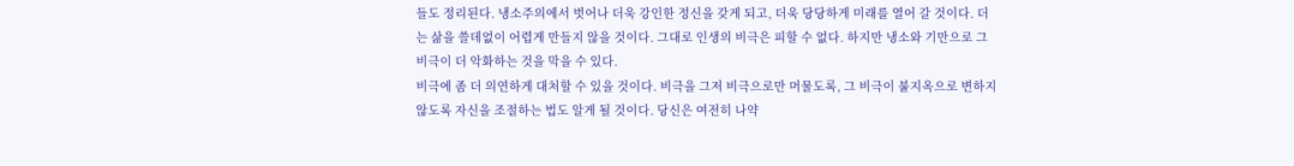들도 정리된다. 냉소주의에서 벗어나 더욱 강인한 정신을 갖게 되고, 더욱 당당하게 미래를 열어 갈 것이다. 더는 삶을 쓸데없이 어렵게 만들지 않을 것이다. 그대로 인생의 비극은 피할 수 없다. 하지만 냉소와 기만으로 그 비극이 더 악화하는 것을 막을 수 있다.
비극에 좀 더 의연하게 대처할 수 있을 것이다. 비극을 그저 비극으로만 머물도록, 그 비극이 불지옥으로 변하지 않도록 자신을 조절하는 법도 알게 될 것이다. 당신은 여전히 나약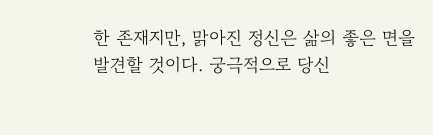한 존재지만, 맑아진 정신은 삶의 좋은 면을 발견할 것이다. 궁극적으로 당신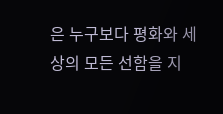은 누구보다 평화와 세상의 모든 선함을 지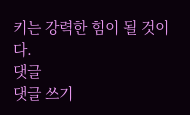키는 강력한 힘이 될 것이다.
댓글
댓글 쓰기